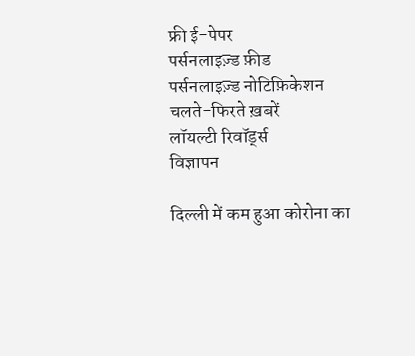फ्री ई-पेपर
पर्सनलाइज़्ड फ़ीड
पर्सनलाइज़्ड नोटिफ़िकेशन
चलते-फिरते ख़बरें
लॉयल्टी रिवॉर्ड्स
विज्ञापन

दिल्ली में कम हुआ कोरोना का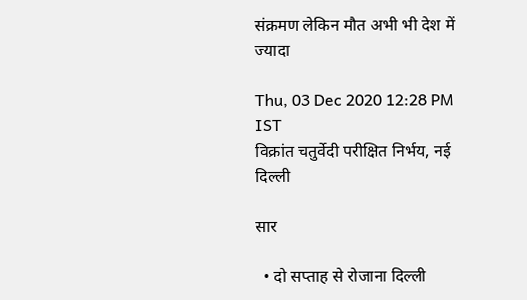संक्रमण लेकिन मौत अभी भी देश में ज्यादा

Thu, 03 Dec 2020 12:28 PM IST
विक्रांत चतुर्वेदी परीक्षित निर्भय, नई दिल्ली

सार

  • दो सप्ताह से रोजाना दिल्ली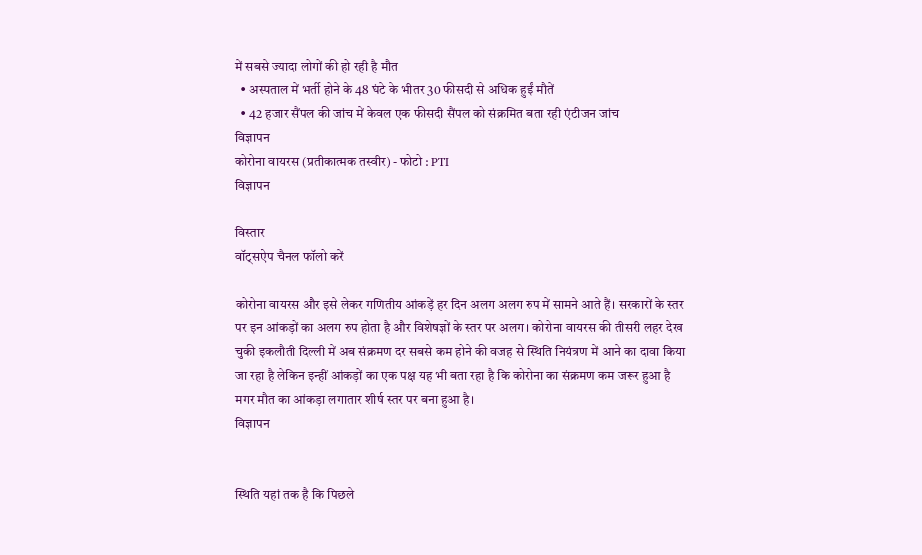में सबसे ज्यादा लोगों की हो रही है मौत
  • अस्पताल में भर्ती होने के 48 घंटे के भीतर 30 फीसदी से अधिक हुईं मौतें
  • 42 हजार सैंपल की जांच में केवल एक फीसदी सैंपल को संक्रमित बता रही एंटीजन जांच
विज्ञापन
कोरोना वायरस (प्रतीकात्मक तस्वीर) - फोटो : PTI
विज्ञापन

विस्तार
वॉट्सऐप चैनल फॉलो करें

कोरोना वायरस और इसे लेकर गणितीय आंकड़ें हर दिन अलग अलग रुप में सामने आते हैं। सरकारों के स्तर पर इन आंकड़ों का अलग रुप होता है और विशेषज्ञों के स्तर पर अलग। कोरोना वायरस की तीसरी लहर देख चुकी इकलौती दिल्ली में अब संक्रमण दर सबसे कम होने की वजह से स्थिति नियंत्रण में आने का दावा किया जा रहा है लेकिन इन्हीं आंकड़ों का एक पक्ष यह भी बता रहा है कि कोरोना का संक्रमण कम जरूर हुआ है मगर मौत का आंकड़ा लगातार शीर्ष स्तर पर बना हुआ है।
विज्ञापन


स्थिति यहां तक है कि पिछले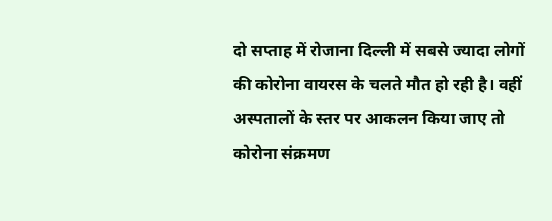दो सप्ताह में रोजाना दिल्ली में सबसे ज्यादा लोगों की कोरोना वायरस के चलते मौत हो रही है। वहीं अस्पतालों के स्तर पर आकलन किया जाए तो कोरोना संक्रमण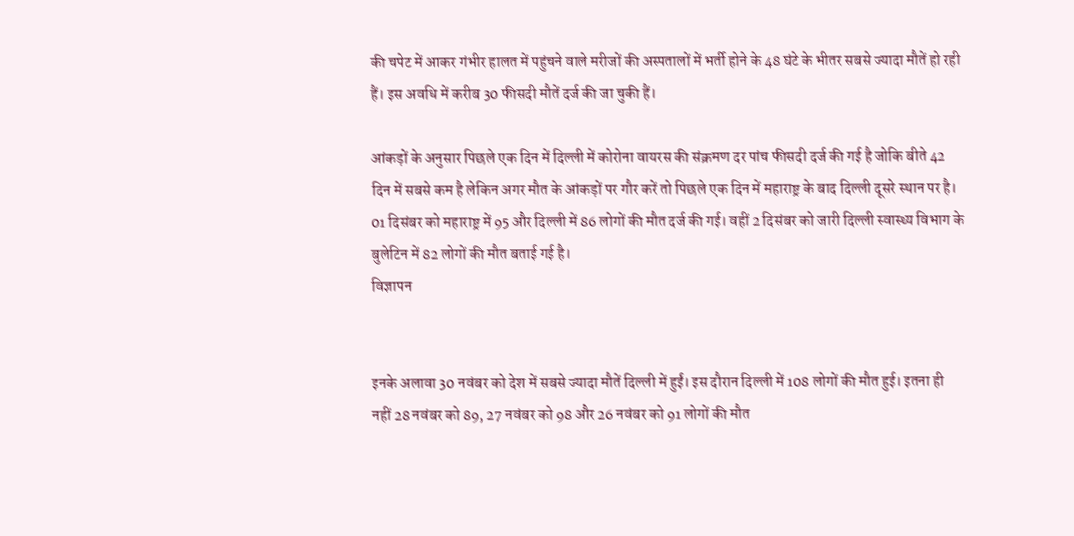की चपेट में आकर गंभीर हालत में पहुंचने वाले मरीजों की अस्पतालों में भर्ती होने के 48 घंटे के भीतर सबसे ज्यादा मौतें हो रही हैं। इस अवधि में करीब 30 फीसदी मौतें दर्ज की जा चुकी हैं।

आंकड़ों के अनुसार पिछले एक दिन में दिल्ली में कोरोना वायरस की संक्रमण दर पांच फीसदी दर्ज की गई है जोकि बीते 42 दिन में सबसे कम है लेकिन अगर मौत के आंकड़ों पर गौर करें तो पिछले एक दिन में महाराष्ट्र के बाद दिल्ली दूसरे स्थान पर है। 01 दिसंबर को महाराष्ट्र में 95 और दिल्ली में 86 लोगों की मौत दर्ज की गई। वहीं 2 दिसंबर को जारी दिल्ली स्वास्थ्य विभाग के बुलेटिन में 82 लोगों की मौत बताई गई है।
विज्ञापन


इनके अलावा 30 नवंबर को देश में सबसे ज्यादा मौतें दिल्ली में हुईं। इस दौरान दिल्ली में 108 लोगों की मौत हुई। इतना ही नहीं 28 नवंबर को 89, 27 नवंबर को 98 और 26 नवंबर को 91 लोगों की मौत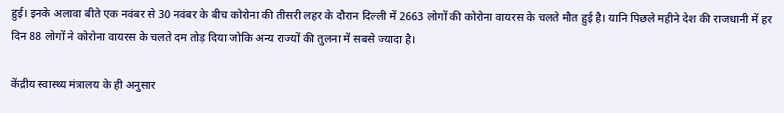हुई। इनके अलावा बीते एक नवंबर से 30 नवंबर के बीच कोरोना की तीसरी लहर के दौरान दिल्ली में 2663 लोगों की कोरोना वायरस के चलते मौत हुई है। यानि पिछले महीने देश की राजधानी में हर दिन 88 लोगों ने कोरोना वायरस के चलते दम तोड़ दिया जोकि अन्य राज्यों की तुलना में सबसे ज्यादा है।

केंद्रीय स्वास्थ्य मंत्रालय के ही अनुसार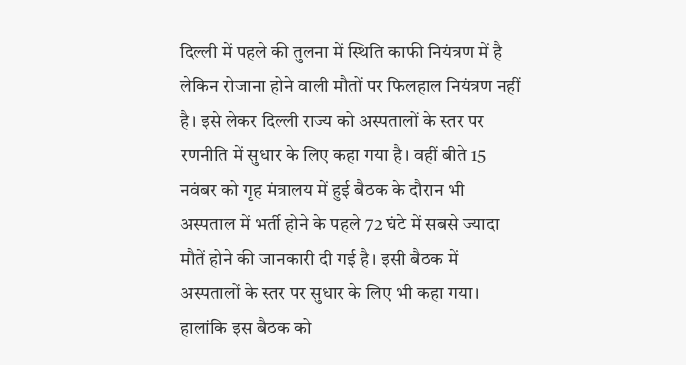दिल्ली में पहले की तुलना में स्थिति काफी नियंत्रण में है लेकिन रोजाना होने वाली मौतों पर फिलहाल नियंत्रण नहीं है। इसे लेकर दिल्ली राज्य को अस्पतालों के स्तर पर रणनीति में सुधार के लिए कहा गया है। वहीं बीते 15 नवंबर को गृह मंत्रालय में हुई बैठक के दौरान भी अस्पताल में भर्ती होने के पहले 72 घंटे में सबसे ज्यादा मौतें होने की जानकारी दी गई है। इसी बैठक में अस्पतालों के स्तर पर सुधार के लिए भी कहा गया। हालांकि इस बैठक को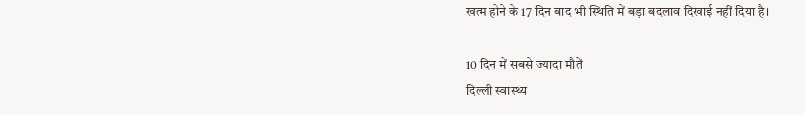खत्म होने के 17 दिन बाद भी स्थिति में बड़ा बदलाव दिखाई नहीं दिया है।

10 दिन में सबसे ज्यादा मौतें
दिल्ली स्वास्थ्य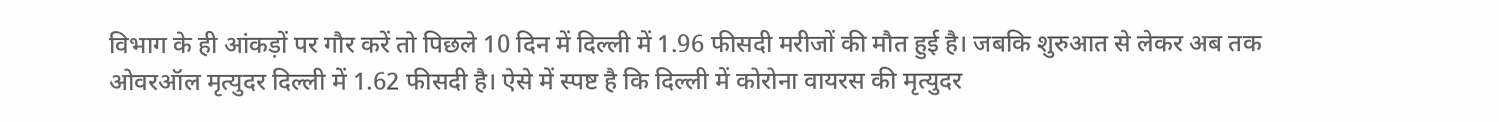विभाग के ही आंकड़ों पर गौर करें तो पिछले 10 दिन में दिल्ली में 1.96 फीसदी मरीजों की मौत हुई है। जबकि शुरुआत से लेकर अब तक ओवरऑल मृत्युदर दिल्ली में 1.62 फीसदी है। ऐसे में स्पष्ट है कि दिल्ली में कोरोना वायरस की मृत्युदर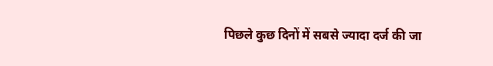पिछले कुछ दिनों में सबसे ज्यादा दर्ज की जा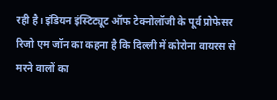रही है। इंडियन इंस्टिट्यूट ऑफ टेक्नोलॉजी के पूर्व प्रोफेसर रिजो एम जॉन का कहना है कि दिल्ली में कोरोना वायरस से मरने वालों का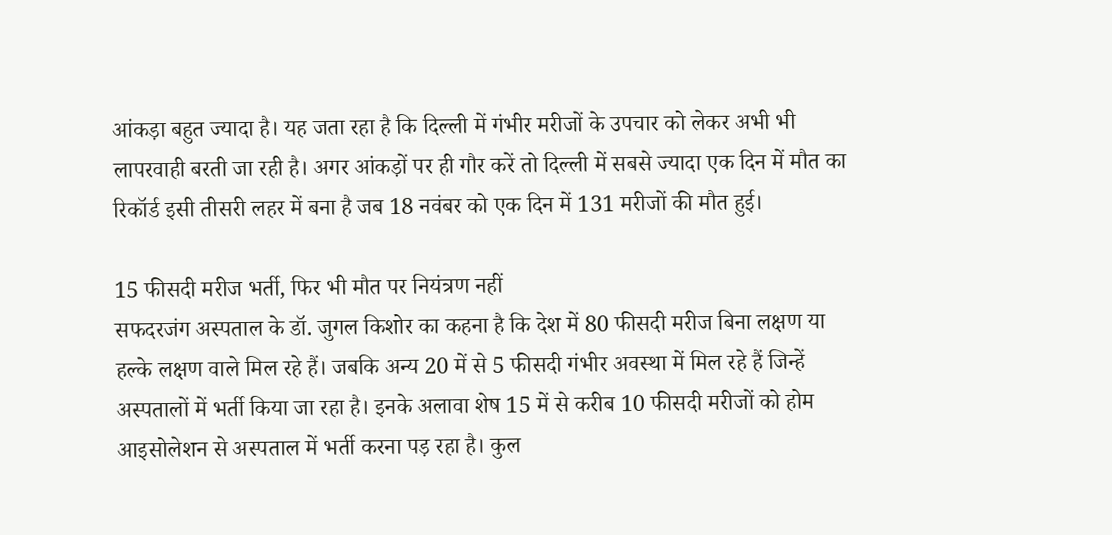आंकड़ा बहुत ज्यादा है। यह जता रहा है कि दिल्ली में गंभीर मरीजों के उपचार को लेकर अभी भी लापरवाही बरती जा रही है। अगर आंकड़ों पर ही गौर करें तो दिल्ली में सबसे ज्यादा एक दिन में मौत का रिकॉर्ड इसी तीसरी लहर में बना है जब 18 नवंबर को एक दिन में 131 मरीजों की मौत हुई।

15 फीसदी मरीज भर्ती, फिर भी मौत पर नियंत्रण नहीं
सफदरजंग अस्पताल के डॉ. जुगल किशोर का कहना है कि देश में 80 फीसदी मरीज बिना लक्षण या हल्के लक्षण वाले मिल रहे हैं। जबकि अन्य 20 में से 5 फीसदी गंभीर अवस्था में मिल रहे हैं जिन्हें अस्पतालों में भर्ती किया जा रहा है। इनके अलावा शेष 15 में से करीब 10 फीसदी मरीजों को होम आइसोलेशन से अस्पताल में भर्ती करना पड़ रहा है। कुल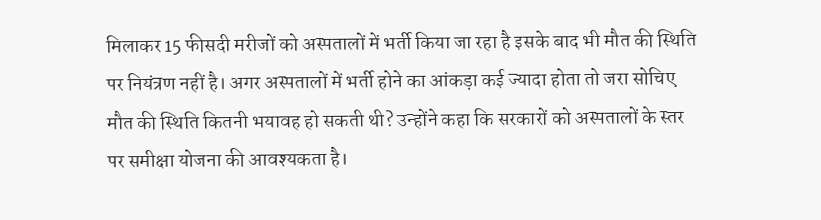मिलाकर 15 फीसदी मरीजों को अस्पतालों में भर्ती किया जा रहा है इसके बाद भी मौत की स्थिति पर नियंत्रण नहीं है। अगर अस्पतालों में भर्ती होने का आंकड़ा कई ज्यादा होता तो जरा सोचिए मौत की स्थिति कितनी भयावह हो सकती थी? उन्होंने कहा कि सरकारों को अस्पतालों के स्तर पर समीक्षा योजना की आवश्यकता है।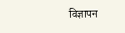विज्ञापन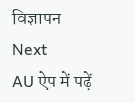विज्ञापन
Next
AU ऐप में पढ़ें